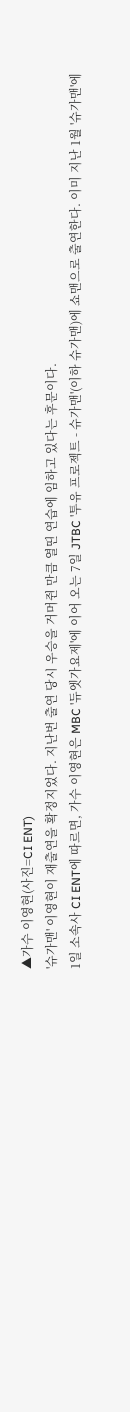▲가수 이영현(사진=CI ENT)
'슈가맨' 이영현이 재출연을 확정지었다. 지난번 출연 당시 우승을 거머쥔 만큼 열띤 연습에 임하고 있다는 후문이다.
1일 소속사 CI ENT에 따르면, 가수 이영현은 MBC '듀엣가요제'에 이어 오는 7일 JTBC '투유 프로젝트 - 슈가맨'(이하 슈가맨)에 쇼맨으로 출연한다. 이미 지난 1월 '슈가맨'에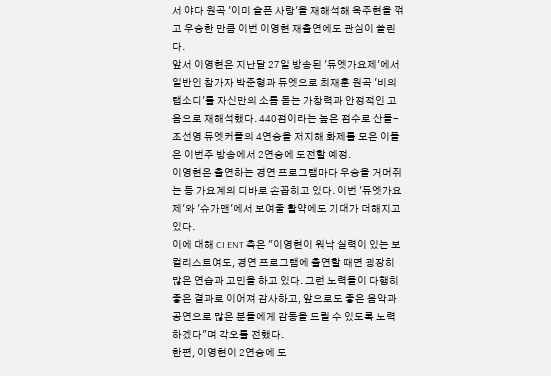서 야다 원곡 '이미 슬픈 사랑'을 재해석해 옥주현을 꺾고 우승한 만큼 이번 이영현 재출연에도 관심이 쏠린다.
앞서 이영현은 지난달 27일 방송된 '듀엣가요제'에서 일반인 참가자 박준형과 듀엣으로 최재훈 원곡 '비의 랩소디'를 자신만의 소름 돋는 가창력과 안정적인 고음으로 재해석했다. 440점이라는 높은 점수로 산들-조선영 듀엣커플의 4연승을 저지해 화제를 모은 이들은 이번주 방송에서 2연승에 도전할 예정.
이영현은 출연하는 경연 프로그램마다 우승을 거머쥐는 등 가요계의 디바로 손꼽히고 있다. 이번 '듀엣가요제'와 '슈가맨'에서 보여줄 활약에도 기대가 더해지고 있다.
이에 대해 CI ENT 측은 "이영현이 워낙 실력이 있는 보컬리스트여도, 경연 프로그램에 출연할 때면 굉장히 많은 연습과 고민을 하고 있다. 그런 노력들이 다행히 좋은 결과로 이어져 감사하고, 앞으로도 좋은 음악과 공연으로 많은 분들에게 감동을 드릴 수 있도록 노력하겠다"며 각오를 전했다.
한편, 이영현이 2연승에 도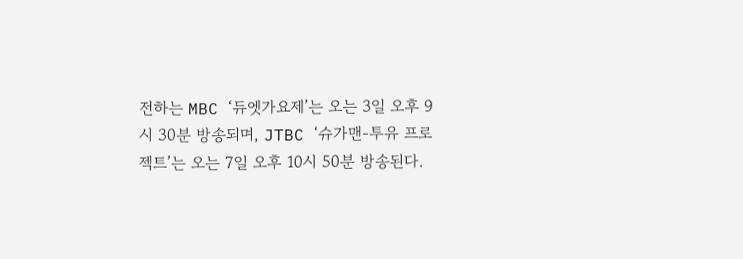전하는 MBC ‘듀엣가요제’는 오는 3일 오후 9시 30분 방송되며, JTBC ‘슈가맨-투유 프로젝트’는 오는 7일 오후 10시 50분 방송된다.